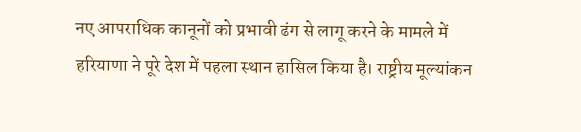नए आपराधिक कानूनों को प्रभावी ढंग से लागू करने के मामले में हरियाणा ने पूरे देश में पहला स्थान हासिल किया है। राष्ट्रीय मूल्यांकन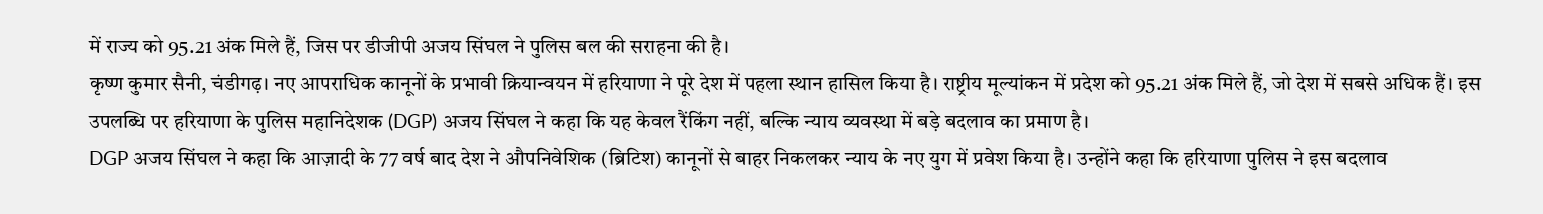में राज्य को 95.21 अंक मिले हैं, जिस पर डीजीपी अजय सिंघल ने पुलिस बल की सराहना की है।
कृष्ण कुमार सैनी, चंडीगढ़। नए आपराधिक कानूनों के प्रभावी क्रियान्वयन में हरियाणा ने पूरे देश में पहला स्थान हासिल किया है। राष्ट्रीय मूल्यांकन में प्रदेश को 95.21 अंक मिले हैं, जो देश में सबसे अधिक हैं। इस उपलब्धि पर हरियाणा के पुलिस महानिदेशक (DGP) अजय सिंघल ने कहा कि यह केवल रैंकिंग नहीं, बल्कि न्याय व्यवस्था में बड़े बदलाव का प्रमाण है।
DGP अजय सिंघल ने कहा कि आज़ादी के 77 वर्ष बाद देश ने औपनिवेशिक (ब्रिटिश) कानूनों से बाहर निकलकर न्याय के नए युग में प्रवेश किया है। उन्होंने कहा कि हरियाणा पुलिस ने इस बदलाव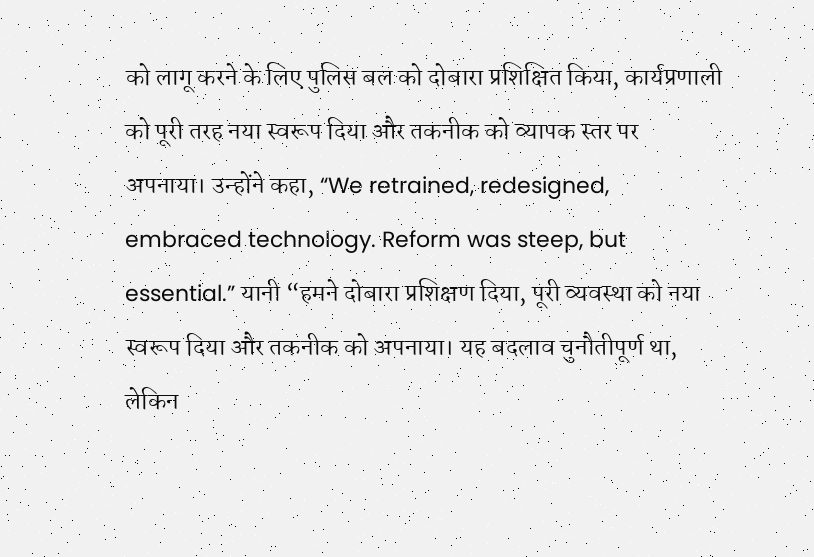को लागू करने के लिए पुलिस बल को दोबारा प्रशिक्षित किया, कार्यप्रणाली को पूरी तरह नया स्वरूप दिया और तकनीक को व्यापक स्तर पर अपनाया। उन्होंने कहा, “We retrained, redesigned, embraced technology. Reform was steep, but essential.” यानी “हमने दोबारा प्रशिक्षण दिया, पूरी व्यवस्था को नया स्वरूप दिया और तकनीक को अपनाया। यह बदलाव चुनौतीपूर्ण था, लेकिन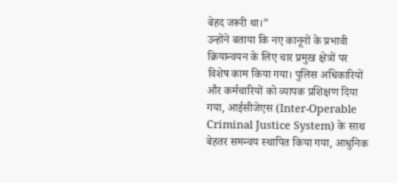बेहद जरूरी था।”
उन्होंने बताया कि नए कानूनों के प्रभावी क्रियान्वयन के लिए चार प्रमुख क्षेत्रों पर विशेष काम किया गया। पुलिस अधिकारियों और कर्मचारियों को व्यापक प्रशिक्षण दिया गया, आईसीजेएस (Inter-Operable Criminal Justice System) के साथ बेहतर समन्वय स्थापित किया गया, आधुनिक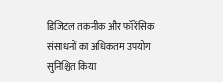डिजिटल तकनीक और फॉरेंसिक संसाधनों का अधिकतम उपयोग सुनिश्चित किया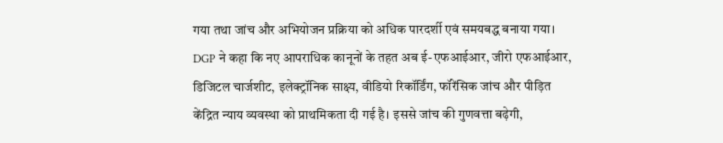गया तथा जांच और अभियोजन प्रक्रिया को अधिक पारदर्शी एवं समयबद्ध बनाया गया।
DGP ने कहा कि नए आपराधिक कानूनों के तहत अब ई-एफआईआर, जीरो एफआईआर, डिजिटल चार्जशीट, इलेक्ट्रॉनिक साक्ष्य, वीडियो रिकॉर्डिंग, फॉरेंसिक जांच और पीड़ित केंद्रित न्याय व्यवस्था को प्राथमिकता दी गई है। इससे जांच की गुणवत्ता बढ़ेगी,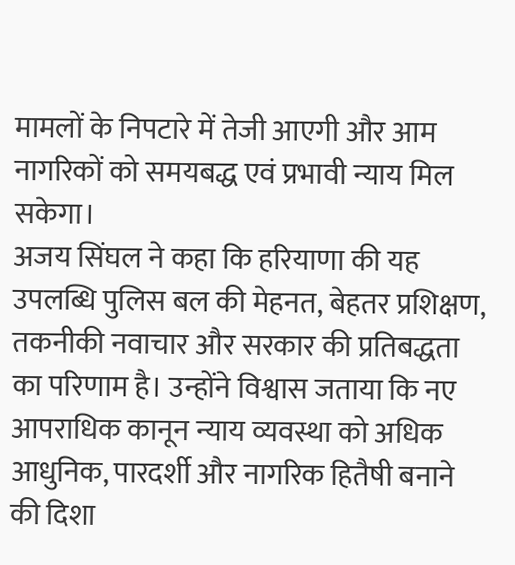मामलों के निपटारे में तेजी आएगी और आम नागरिकों को समयबद्ध एवं प्रभावी न्याय मिल सकेगा।
अजय सिंघल ने कहा कि हरियाणा की यह उपलब्धि पुलिस बल की मेहनत, बेहतर प्रशिक्षण, तकनीकी नवाचार और सरकार की प्रतिबद्धता का परिणाम है। उन्होंने विश्वास जताया कि नए आपराधिक कानून न्याय व्यवस्था को अधिक आधुनिक, पारदर्शी और नागरिक हितैषी बनाने की दिशा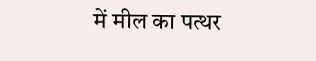में मील का पत्थर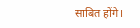साबित होंगे।